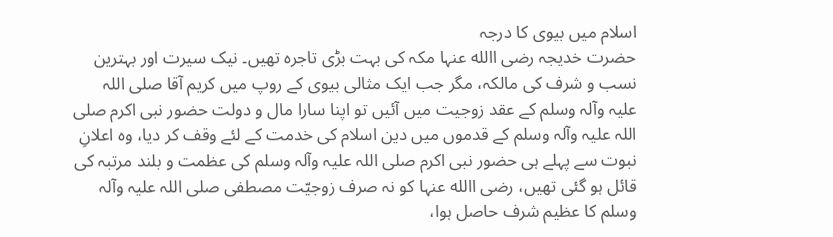اسلام میں بیوی کا درجہ
حضرت خدیجہ رضی االله عنہا مکہ کی بہت بڑی تاجرہ تھیں۔ نیک سیرت اور بہترین نسب و شرف کی مالکہ، مگر جب ایک مثالی بیوی کے روپ میں کریم آقا صلی اللہ علیہ وآلہ وسلم کے عقد زوجیت میں آئیں تو اپنا سارا مال و دولت حضور نبی اکرم صلی اللہ علیہ وآلہ وسلم کے قدموں میں دین اسلام کی خدمت کے لئے وقف کر دیا، وہ اعلانِ نبوت سے پہلے ہی حضور نبی اکرم صلی اللہ علیہ وآلہ وسلم کی عظمت و بلند مرتبہ کی قائل ہو گئی تھیں، رضی االله عنہا کو نہ صرف زوجیّت مصطفی صلی اللہ علیہ وآلہ وسلم کا عظیم شرف حاصل ہوا،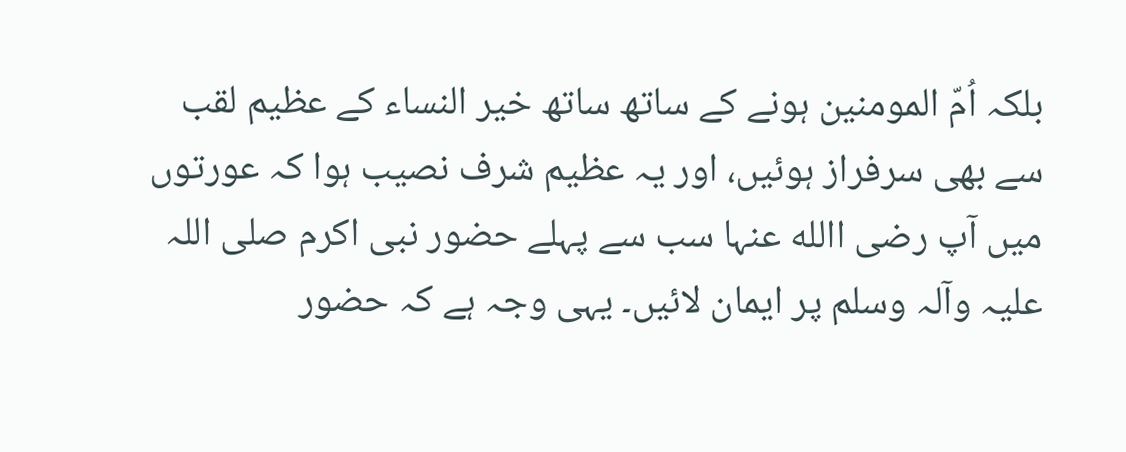بلکہ اُمّ المومنین ہونے کے ساتھ ساتھ خیر النساء کے عظیم لقب سے بھی سرفراز ہوئیں، اور یہ عظیم شرف نصیب ہوا کہ عورتوں میں آپ رضی االله عنہا سب سے پہلے حضور نبی اکرم صلی اللہ علیہ وآلہ وسلم پر ایمان لائیں۔ یہی وجہ ہے کہ حضور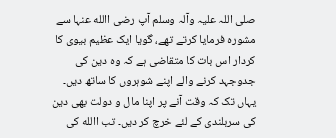صلی اللہ علیہ وآلہ وسلم آپ رضی االله عنہا سے مشورہ فرمایا کرتے تھے، گویا ایک عظیم بیوی کا کردار اس بات کا متقاضی ہے کہ وہ دین کی جدوجہد کرنے والے اپنے شوہروں کا ساتھ دیں۔ یہاں تک کہ وقت آنے پر اپنا مال و دولت بھی دین کی سربلندی کے لئے خرچ کر دیں۔ تب االله کی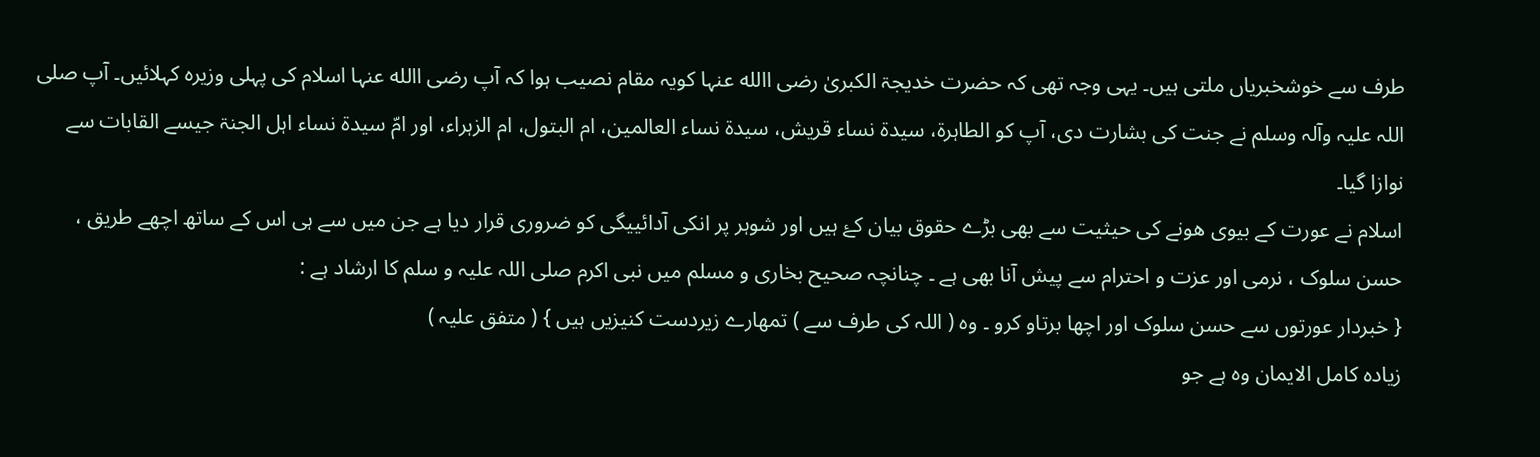طرف سے خوشخبریاں ملتی ہیں۔ یہی وجہ تھی کہ حضرت خدیجۃ الکبریٰ رضی االله عنہا کویہ مقام نصیب ہوا کہ آپ رضی االله عنہا اسلام کی پہلی وزیرہ کہلائیں۔ آپ صلی اللہ علیہ وآلہ وسلم نے جنت کی بشارت دی، آپ کو الطاہرۃ، سیدۃ نساء قریش، سیدۃ نساء العالمین، ام البتول، ام الزہراء، اور امّ سیدۃ نساء اہل الجنۃ جیسے القابات سے نوازا گیا۔
اسلام نے عورت کے بیوی ھونے کی حیثیت سے بھی بڑے حقوق بیان کۓ ہیں اور شوہر پر انکی آدائییگی کو ضروری قرار دیا ہے جن میں سے ہی اس کے ساتھ اچھے طریق ، حسن سلوک ، نرمی اور عزت و احترام سے پیش آنا بھی ہے ۔ چنانچہ صحیح بخاری و مسلم میں نبی اکرم صلی اللہ علیہ و سلم کا ارشاد ہے :
{ خبردار عورتوں سے حسن سلوک اور اچھا برتاو کرو ۔ وہ ( اللہ کی طرف سے ) تمھارے زیردست کنیزیں ہیں } ( متفق علیہ )
زیادہ کامل الایمان وہ ہے جو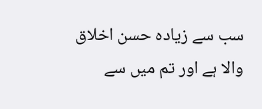سب سے زیادہ حسن اخلاق والا ہے اور تم میں سے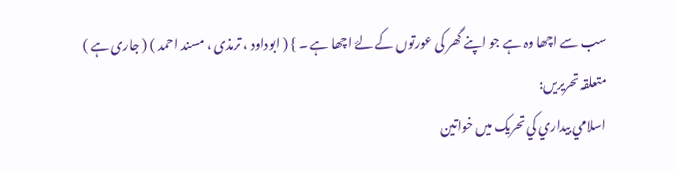سب سے اچھا وہ ہے جو اپنے گھر کی عورتوں کے لۓ اچھا ہے ۔ } ( ابوداود ، ترمذی ، مسند احمد ) ( جاری ہے )
متعلقہ تحریریں:
اسلامي بيداري کي تحريک ميں خواتين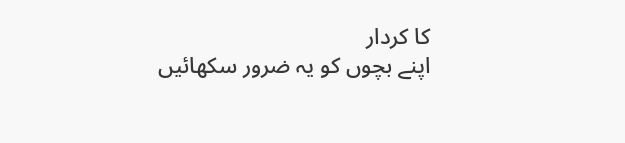کا کردار
اپنے بچوں کو يہ ضرور سکھائيں